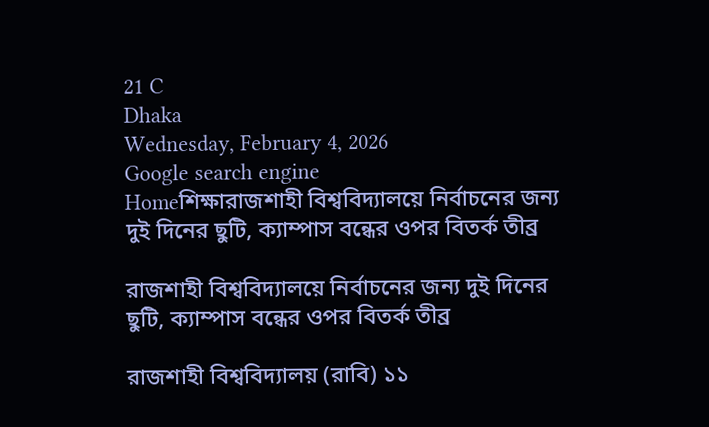21 C
Dhaka
Wednesday, February 4, 2026
Google search engine
Homeশিক্ষারাজশাহী বিশ্ববিদ্যালয়ে নির্বাচনের জন্য দুই দিনের ছুটি, ক্যাম্পাস বন্ধের ওপর বিতর্ক তীব্র

রাজশাহী বিশ্ববিদ্যালয়ে নির্বাচনের জন্য দুই দিনের ছুটি, ক্যাম্পাস বন্ধের ওপর বিতর্ক তীব্র

রাজশাহী বিশ্ববিদ্যালয় (রাবি) ১১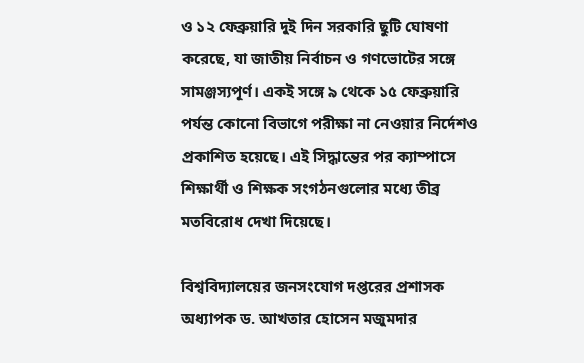ও ১২ ফেব্রুয়ারি দুই দিন সরকারি ছুটি ঘোষণা করেছে, যা জাতীয় নির্বাচন ও গণভোটের সঙ্গে সামঞ্জস্যপূর্ণ। একই সঙ্গে ৯ থেকে ১৫ ফেব্রুয়ারি পর্যন্ত কোনো বিভাগে পরীক্ষা না নেওয়ার নির্দেশও প্রকাশিত হয়েছে। এই সিদ্ধান্তের পর ক্যাম্পাসে শিক্ষার্থী ও শিক্ষক সংগঠনগুলোর মধ্যে তীব্র মতবিরোধ দেখা দিয়েছে।

বিশ্ববিদ্যালয়ের জনসংযোগ দপ্তরের প্রশাসক অধ্যাপক ড. আখতার হোসেন মজুমদার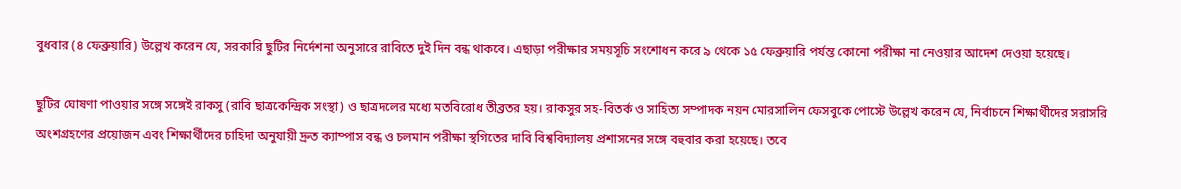বুধবার (৪ ফেব্রুয়ারি) উল্লেখ করেন যে, সরকারি ছুটির নির্দেশনা অনুসারে রাবিতে দুই দিন বন্ধ থাকবে। এছাড়া পরীক্ষার সময়সূচি সংশোধন করে ৯ থেকে ১৫ ফেব্রুয়ারি পর্যন্ত কোনো পরীক্ষা না নেওয়ার আদেশ দেওয়া হয়েছে।

ছুটির ঘোষণা পাওয়ার সঙ্গে সঙ্গেই রাকসু (রাবি ছাত্রকেন্দ্রিক সংস্থা) ও ছাত্রদলের মধ্যে মতবিরোধ তীব্রতর হয়। রাকসুর সহ-বিতর্ক ও সাহিত্য সম্পাদক নয়ন মোরসালিন ফেসবুকে পোস্টে উল্লেখ করেন যে, নির্বাচনে শিক্ষার্থীদের সরাসরি অংশগ্রহণের প্রয়োজন এবং শিক্ষার্থীদের চাহিদা অনুযায়ী দ্রুত ক্যাম্পাস বন্ধ ও চলমান পরীক্ষা স্থগিতের দাবি বিশ্ববিদ্যালয় প্রশাসনের সঙ্গে বহুবার করা হয়েছে। তবে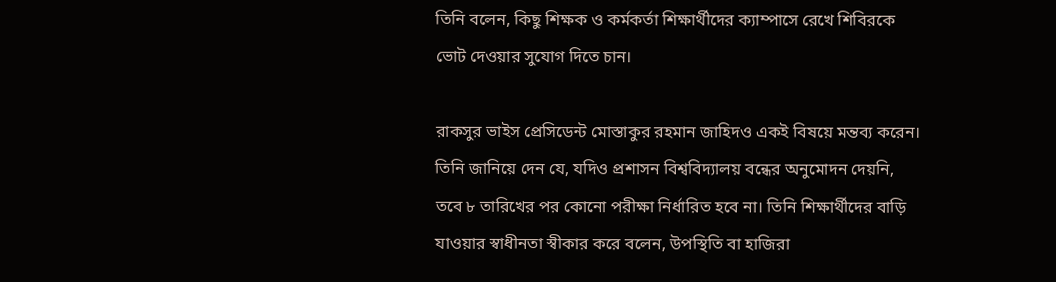তিনি বলেন, কিছু শিক্ষক ও কর্মকর্তা শিক্ষার্থীদের ক্যাম্পাসে রেখে শিবিরকে ভোট দেওয়ার সুযোগ দিতে চান।

রাকসুর ভাইস প্রেসিডেন্ট মোস্তাকুর রহমান জাহিদও একই বিষয়ে মন্তব্য করেন। তিনি জানিয়ে দেন যে, যদিও প্রশাসন বিশ্ববিদ্যালয় বন্ধের অনুমোদন দেয়নি, তবে ৮ তারিখের পর কোনো পরীক্ষা নির্ধারিত হবে না। তিনি শিক্ষার্থীদের বাড়ি যাওয়ার স্বাধীনতা স্বীকার করে বলেন, উপস্থিতি বা হাজিরা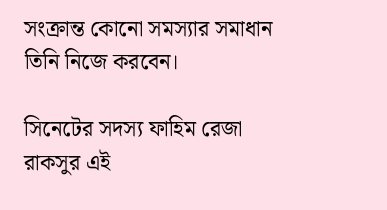সংক্রান্ত কোনো সমস্যার সমাধান তিনি নিজে করবেন।

সিনেটের সদস্য ফাহিম রেজা রাকসুর এই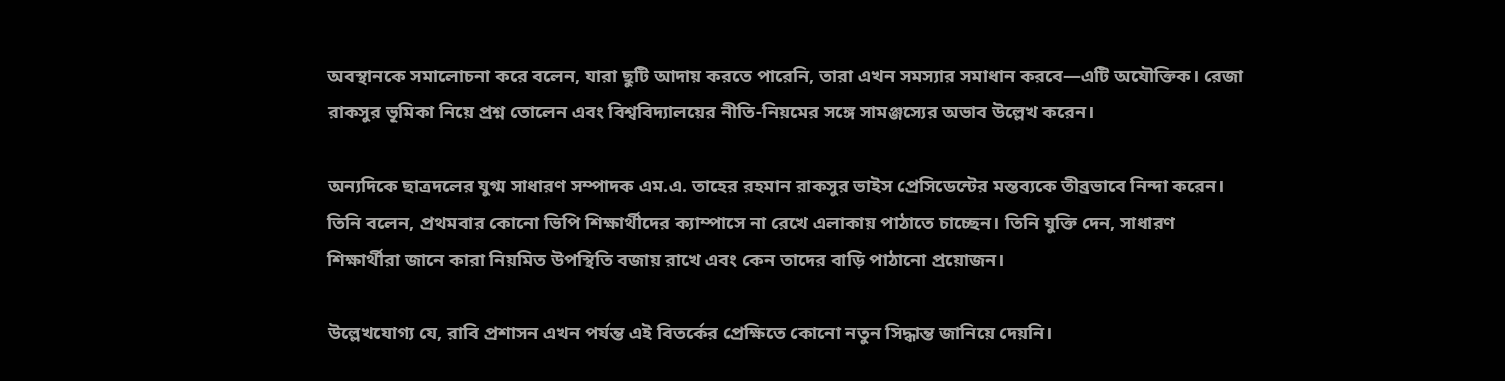অবস্থানকে সমালোচনা করে বলেন, যারা ছুটি আদায় করতে পারেনি, তারা এখন সমস্যার সমাধান করবে—এটি অযৌক্তিক। রেজা রাকসুর ভূমিকা নিয়ে প্রশ্ন তোলেন এবং বিশ্ববিদ্যালয়ের নীতি-নিয়মের সঙ্গে সামঞ্জস্যের অভাব উল্লেখ করেন।

অন্যদিকে ছাত্রদলের যুগ্ম সাধারণ সম্পাদক এম.এ. তাহের রহমান রাকসুর ভাইস প্রেসিডেন্টের মন্তব্যকে তীব্রভাবে নিন্দা করেন। তিনি বলেন, প্রথমবার কোনো ভিপি শিক্ষার্থীদের ক্যাম্পাসে না রেখে এলাকায় পাঠাতে চাচ্ছেন। তিনি যুক্তি দেন, সাধারণ শিক্ষার্থীরা জানে কারা নিয়মিত উপস্থিতি বজায় রাখে এবং কেন তাদের বাড়ি পাঠানো প্রয়োজন।

উল্লেখযোগ্য যে, রাবি প্রশাসন এখন পর্যন্ত এই বিতর্কের প্রেক্ষিতে কোনো নতুন সিদ্ধান্ত জানিয়ে দেয়নি।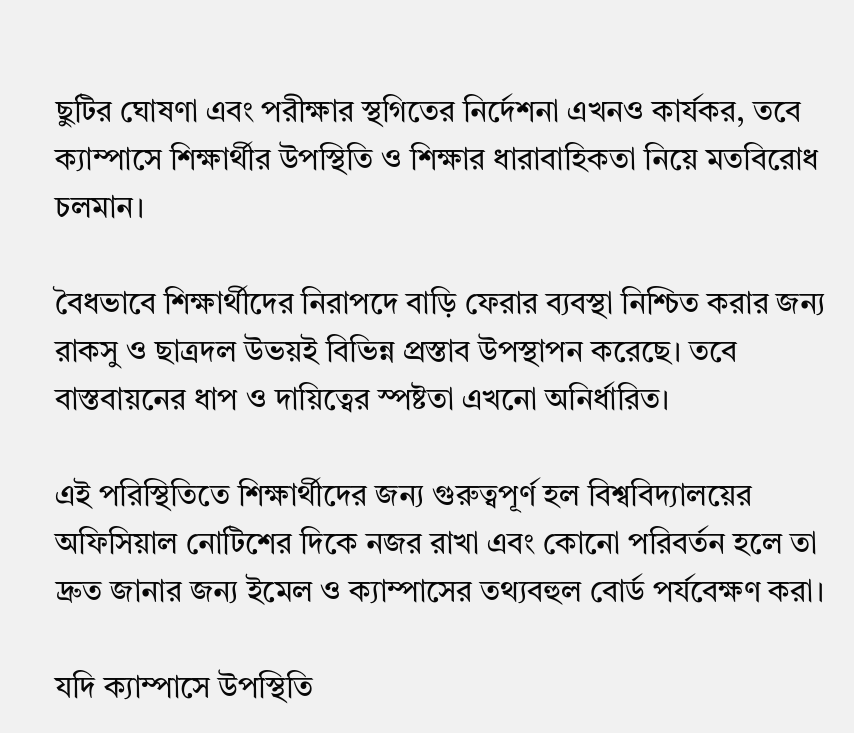ছুটির ঘোষণা এবং পরীক্ষার স্থগিতের নির্দেশনা এখনও কার্যকর, তবে ক্যাম্পাসে শিক্ষার্থীর উপস্থিতি ও শিক্ষার ধারাবাহিকতা নিয়ে মতবিরোধ চলমান।

বৈধভাবে শিক্ষার্থীদের নিরাপদে বাড়ি ফেরার ব্যবস্থা নিশ্চিত করার জন্য রাকসু ও ছাত্রদল উভয়ই বিভিন্ন প্রস্তাব উপস্থাপন করেছে। তবে বাস্তবায়নের ধাপ ও দায়িত্বের স্পষ্টতা এখনো অনির্ধারিত।

এই পরিস্থিতিতে শিক্ষার্থীদের জন্য গুরুত্বপূর্ণ হল বিশ্ববিদ্যালয়ের অফিসিয়াল নোটিশের দিকে নজর রাখা এবং কোনো পরিবর্তন হলে তা দ্রুত জানার জন্য ইমেল ও ক্যাম্পাসের তথ্যবহুল বোর্ড পর্যবেক্ষণ করা।

যদি ক্যাম্পাসে উপস্থিতি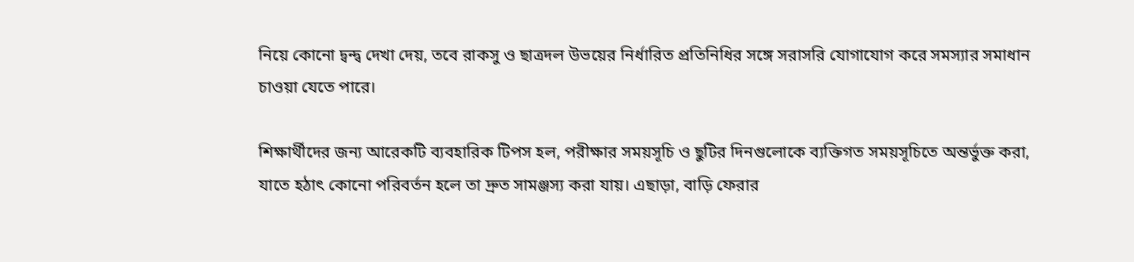নিয়ে কোনো দ্বন্দ্ব দেখা দেয়, তবে রাকসু ও ছাত্রদল উভয়ের নির্ধারিত প্রতিনিধির সঙ্গে সরাসরি যোগাযোগ করে সমস্যার সমাধান চাওয়া যেতে পারে।

শিক্ষার্থীদের জন্য আরেকটি ব্যবহারিক টিপস হল, পরীক্ষার সময়সূচি ও ছুটির দিনগুলোকে ব্যক্তিগত সময়সূচিতে অন্তর্ভুক্ত করা, যাতে হঠাৎ কোনো পরিবর্তন হলে তা দ্রুত সামঞ্জস্য করা যায়। এছাড়া, বাড়ি ফেরার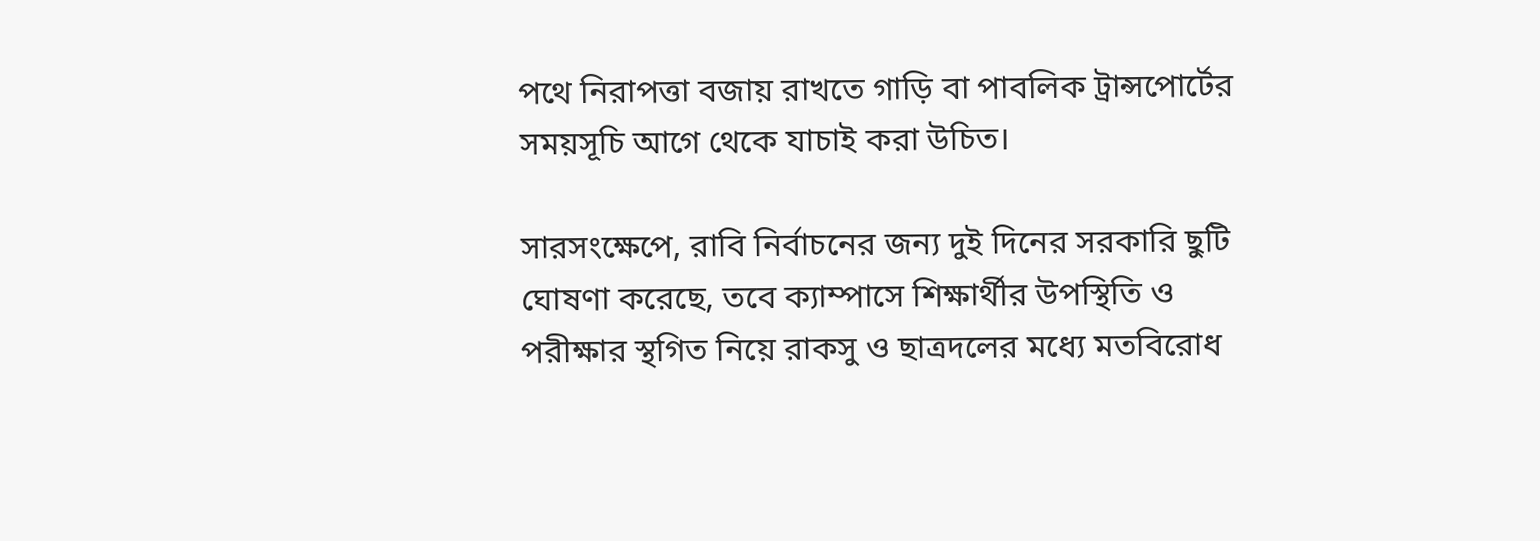পথে নিরাপত্তা বজায় রাখতে গাড়ি বা পাবলিক ট্রান্সপোর্টের সময়সূচি আগে থেকে যাচাই করা উচিত।

সারসংক্ষেপে, রাবি নির্বাচনের জন্য দুই দিনের সরকারি ছুটি ঘোষণা করেছে, তবে ক্যাম্পাসে শিক্ষার্থীর উপস্থিতি ও পরীক্ষার স্থগিত নিয়ে রাকসু ও ছাত্রদলের মধ্যে মতবিরোধ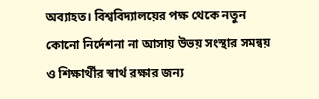অব্যাহত। বিশ্ববিদ্যালয়ের পক্ষ থেকে নতুন কোনো নির্দেশনা না আসায় উভয় সংস্থার সমন্বয় ও শিক্ষার্থীর স্বার্থ রক্ষার জন্য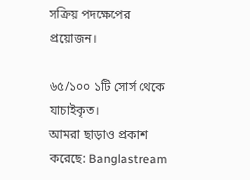সক্রিয় পদক্ষেপের প্রয়োজন।

৬৫/১০০ ১টি সোর্স থেকে যাচাইকৃত।
আমরা ছাড়াও প্রকাশ করেছে: Banglastream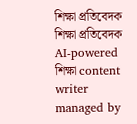শিক্ষা প্রতিবেদক
শিক্ষা প্রতিবেদক
AI-powered শিক্ষা content writer managed by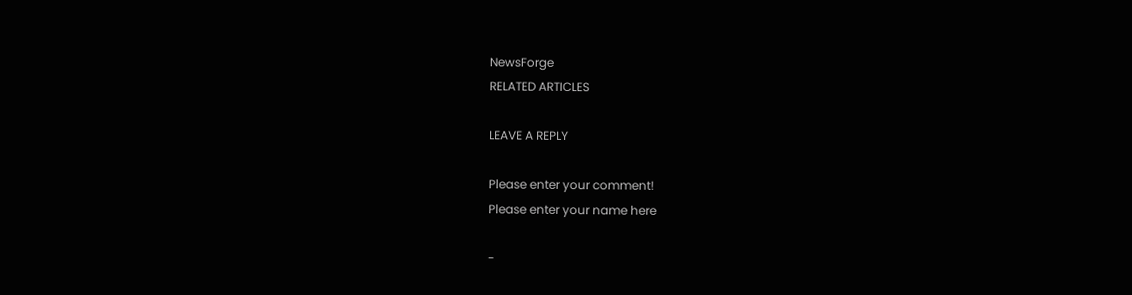NewsForge
RELATED ARTICLES

LEAVE A REPLY

Please enter your comment!
Please enter your name here

-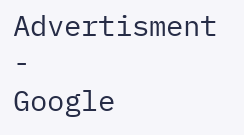Advertisment -
Google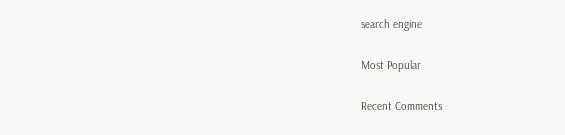search engine

Most Popular

Recent Comments